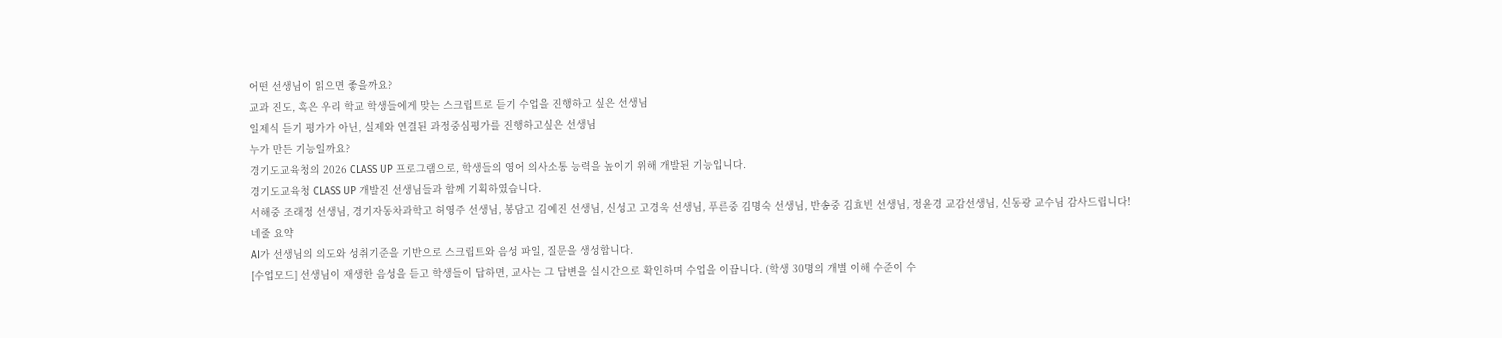어떤 선생님이 읽으면 좋을까요?
교과 진도, 혹은 우리 학교 학생들에게 맞는 스크립트로 듣기 수업을 진행하고 싶은 선생님
일제식 듣기 평가가 아닌, 실제와 연결된 과정중심평가를 진행하고싶은 선생님
누가 만든 기능일까요?
경기도교육청의 2026 CLASS UP 프로그램으로, 학생들의 영어 의사소통 능력을 높이기 위해 개발된 기능입니다.
경기도교육청 CLASS UP 개발진 선생님들과 함께 기획하였습니다.
서해중 조래정 선생님, 경기자동차과학고 허영주 선생님, 봉담고 김예진 선생님, 신성고 고경욱 선생님, 푸른중 김명숙 선생님, 반송중 김효빈 선생님, 정윤경 교감선생님, 신동광 교수님 감사드립니다!
네줄 요약
AI가 선생님의 의도와 성취기준을 기반으로 스크립트와 음성 파일, 질문을 생성합니다.
[수업모드] 선생님이 재생한 음성을 듣고 학생들이 답하면, 교사는 그 답변을 실시간으로 확인하며 수업을 이끕니다. (학생 30명의 개별 이해 수준이 수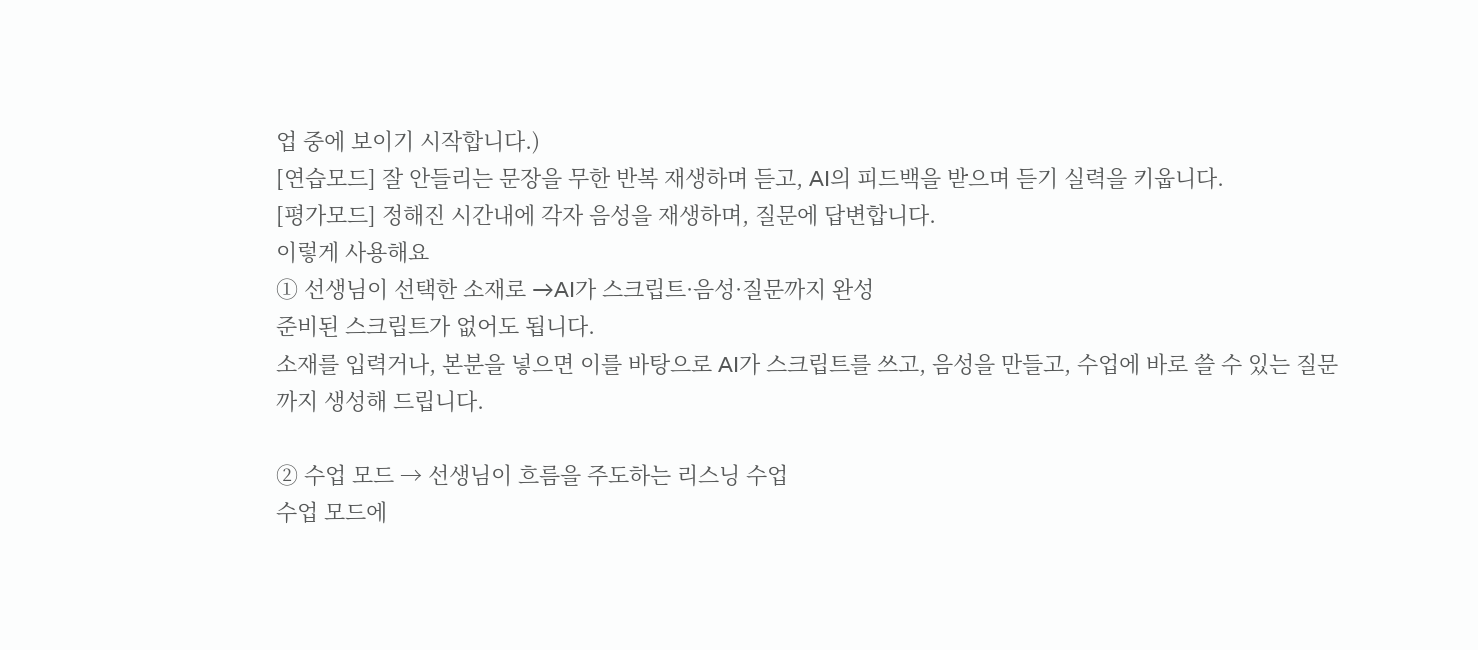업 중에 보이기 시작합니다.)
[연습모드] 잘 안들리는 문장을 무한 반복 재생하며 듣고, AI의 피드백을 받으며 듣기 실력을 키웁니다.
[평가모드] 정해진 시간내에 각자 음성을 재생하며, 질문에 답변합니다.
이렇게 사용해요
① 선생님이 선택한 소재로 →AI가 스크립트·음성·질문까지 완성
준비된 스크립트가 없어도 됩니다.
소재를 입력거나, 본분을 넣으면 이를 바탕으로 AI가 스크립트를 쓰고, 음성을 만들고, 수업에 바로 쓸 수 있는 질문까지 생성해 드립니다.

② 수업 모드 → 선생님이 흐름을 주도하는 리스닝 수업
수업 모드에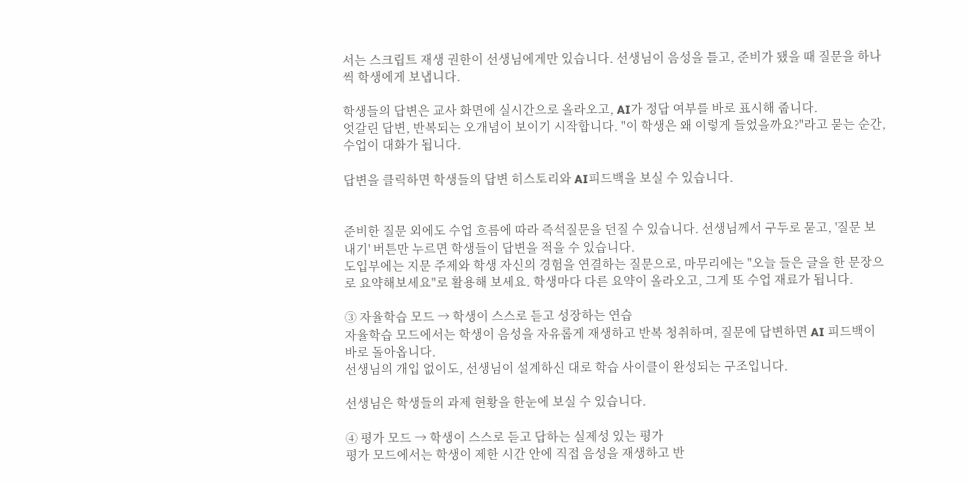서는 스크립트 재생 권한이 선생님에게만 있습니다. 선생님이 음성을 틀고, 준비가 됐을 때 질문을 하나씩 학생에게 보냅니다.

학생들의 답변은 교사 화면에 실시간으로 올라오고, AI가 정답 여부를 바로 표시해 줍니다.
엇갈린 답변, 반복되는 오개념이 보이기 시작합니다. "이 학생은 왜 이렇게 들었을까요?"라고 묻는 순간, 수업이 대화가 됩니다.

답변을 클릭하면 학생들의 답변 히스토리와 AI피드백을 보실 수 있습니다.


준비한 질문 외에도 수업 흐름에 따라 즉석질문을 던질 수 있습니다. 선생님께서 구두로 묻고, '질문 보내기' 버튼만 누르면 학생들이 답변을 적을 수 있습니다.
도입부에는 지문 주제와 학생 자신의 경험을 연결하는 질문으로, 마무리에는 "오늘 들은 글을 한 문장으로 요약해보세요"로 활용해 보세요. 학생마다 다른 요약이 올라오고, 그게 또 수업 재료가 됩니다.

③ 자율학습 모드 → 학생이 스스로 듣고 성장하는 연습
자율학습 모드에서는 학생이 음성을 자유롭게 재생하고 반복 청취하며, 질문에 답변하면 AI 피드백이 바로 돌아옵니다.
선생님의 개입 없이도, 선생님이 설계하신 대로 학습 사이클이 완성되는 구조입니다.

선생님은 학생들의 과제 현황을 한눈에 보실 수 있습니다.

④ 평가 모드 → 학생이 스스로 듣고 답하는 실제성 있는 평가
평가 모드에서는 학생이 제한 시간 안에 직접 음성을 재생하고 반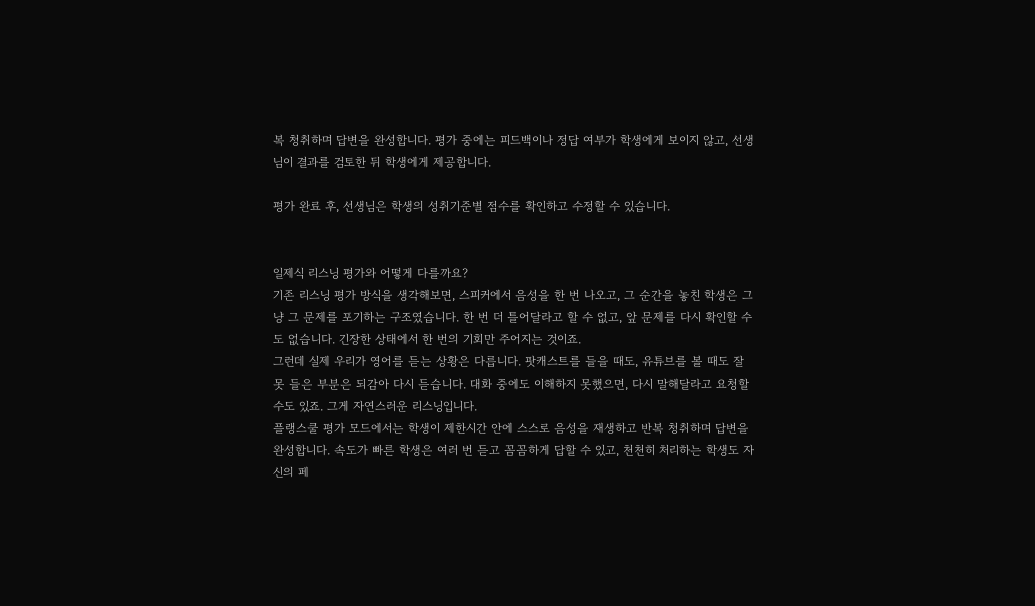복 청취하며 답변을 완성합니다. 평가 중에는 피드백이나 정답 여부가 학생에게 보이지 않고, 선생님이 결과를 검토한 뒤 학생에게 제공합니다.

평가 완료 후, 선생님은 학생의 성취기준별 점수를 확인하고 수정할 수 있습니다.


일제식 리스닝 평가와 어떻게 다를까요?
기존 리스닝 평가 방식을 생각해보면, 스피커에서 음성을 한 번 나오고, 그 순간을 놓친 학생은 그냥 그 문제를 포기하는 구조였습니다. 한 번 더 틀어달라고 할 수 없고, 앞 문제를 다시 확인할 수도 없습니다. 긴장한 상태에서 한 번의 기회만 주어지는 것이죠.
그런데 실제 우리가 영어를 듣는 상황은 다릅니다. 팟캐스트를 들을 때도, 유튜브를 볼 때도 잘 못 들은 부분은 되감아 다시 듣습니다. 대화 중에도 이해하지 못했으면, 다시 말해달라고 요청할 수도 있죠. 그게 자연스러운 리스닝입니다.
플랭스쿨 평가 모드에서는 학생이 제한시간 안에 스스로 음성을 재생하고 반복 청취하며 답변을 완성합니다. 속도가 빠른 학생은 여러 번 듣고 꼼꼼하게 답할 수 있고, 천천히 처리하는 학생도 자신의 페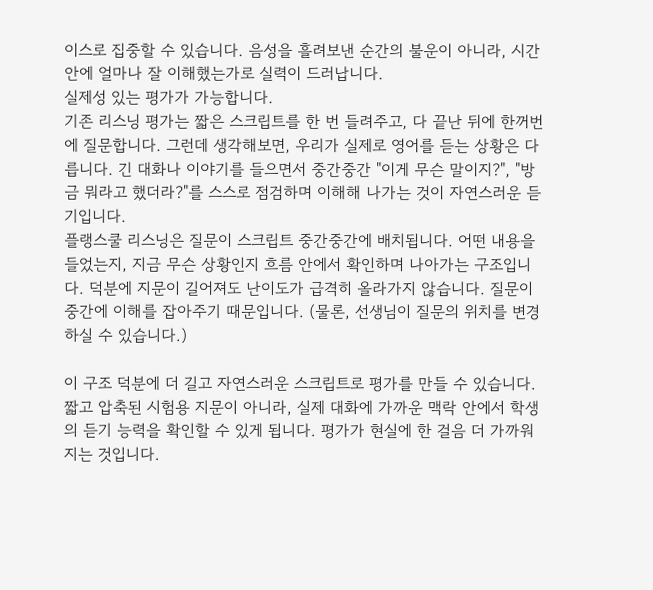이스로 집중할 수 있습니다. 음성을 흘려보낸 순간의 불운이 아니라, 시간 안에 얼마나 잘 이해했는가로 실력이 드러납니다.
실제성 있는 평가가 가능합니다.
기존 리스닝 평가는 짧은 스크립트를 한 번 들려주고, 다 끝난 뒤에 한꺼번에 질문합니다. 그런데 생각해보면, 우리가 실제로 영어를 듣는 상황은 다릅니다. 긴 대화나 이야기를 들으면서 중간중간 "이게 무슨 말이지?", "방금 뭐라고 했더라?"를 스스로 점검하며 이해해 나가는 것이 자연스러운 듣기입니다.
플랭스쿨 리스닝은 질문이 스크립트 중간중간에 배치됩니다. 어떤 내용을 들었는지, 지금 무슨 상황인지 흐름 안에서 확인하며 나아가는 구조입니다. 덕분에 지문이 길어져도 난이도가 급격히 올라가지 않습니다. 질문이 중간에 이해를 잡아주기 때문입니다. (물론, 선생님이 질문의 위치를 변경하실 수 있습니다.)

이 구조 덕분에 더 길고 자연스러운 스크립트로 평가를 만들 수 있습니다. 짧고 압축된 시험용 지문이 아니라, 실제 대화에 가까운 맥락 안에서 학생의 듣기 능력을 확인할 수 있게 됩니다. 평가가 현실에 한 걸음 더 가까워지는 것입니다.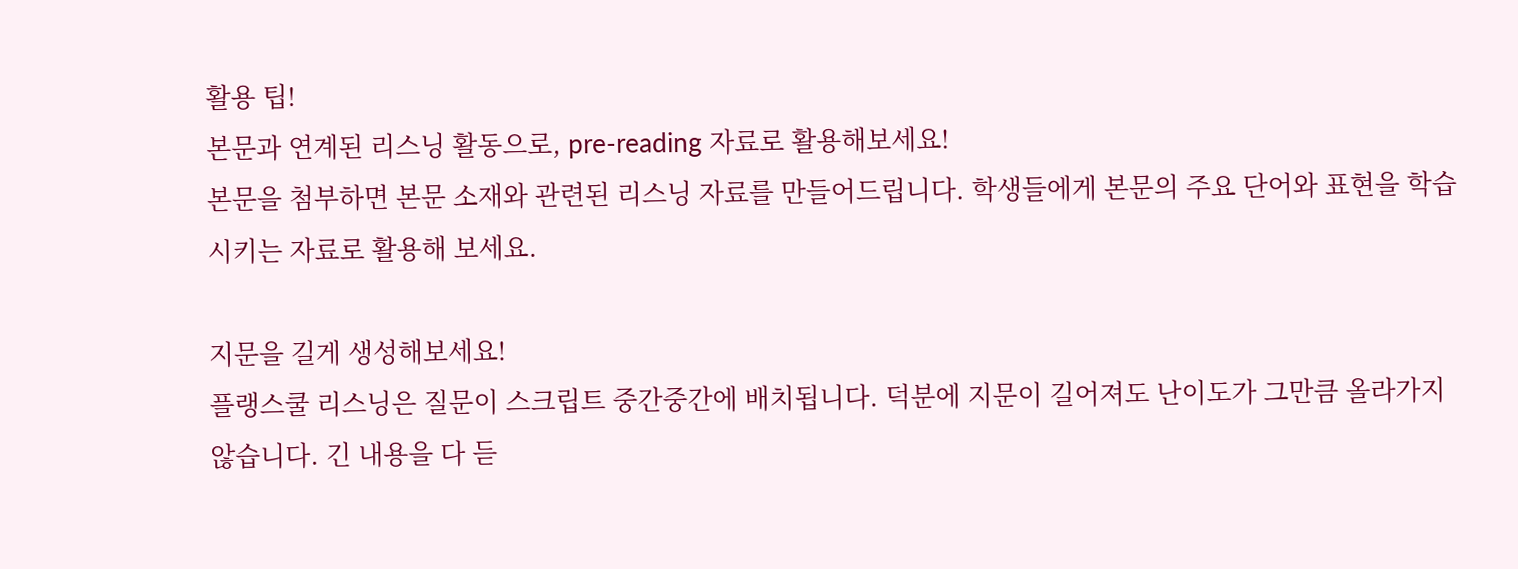활용 팁!
본문과 연계된 리스닝 활동으로, pre-reading 자료로 활용해보세요!
본문을 첨부하면 본문 소재와 관련된 리스닝 자료를 만들어드립니다. 학생들에게 본문의 주요 단어와 표현을 학습시키는 자료로 활용해 보세요.

지문을 길게 생성해보세요!
플랭스쿨 리스닝은 질문이 스크립트 중간중간에 배치됩니다. 덕분에 지문이 길어져도 난이도가 그만큼 올라가지 않습니다. 긴 내용을 다 듣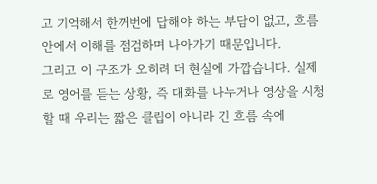고 기억해서 한꺼번에 답해야 하는 부담이 없고, 흐름 안에서 이해를 점검하며 나아가기 때문입니다.
그리고 이 구조가 오히려 더 현실에 가깝습니다. 실제로 영어를 듣는 상황, 즉 대화를 나누거나 영상을 시청할 때 우리는 짧은 클립이 아니라 긴 흐름 속에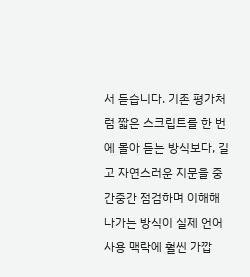서 듣습니다. 기존 평가처럼 짧은 스크립트를 한 번에 몰아 듣는 방식보다, 길고 자연스러운 지문을 중간중간 점검하며 이해해 나가는 방식이 실제 언어 사용 맥락에 훨씬 가깝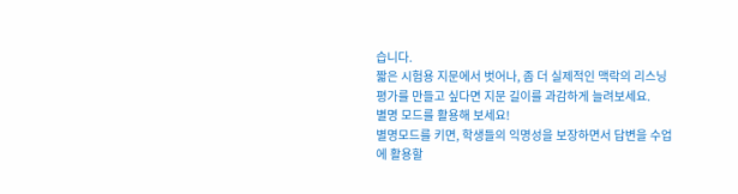습니다.
짧은 시험용 지문에서 벗어나, 좀 더 실제적인 맥락의 리스닝 평가를 만들고 싶다면 지문 길이를 과감하게 늘려보세요.
별명 모드를 활용해 보세요!
별명모드를 키면, 학생들의 익명성을 보장하면서 답변을 수업에 활용할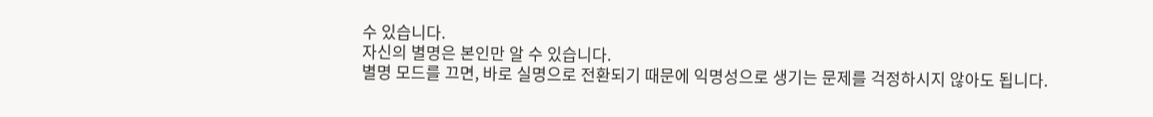수 있습니다.
자신의 별명은 본인만 알 수 있습니다.
별명 모드를 끄면, 바로 실명으로 전환되기 때문에 익명성으로 생기는 문제를 걱정하시지 않아도 됩니다.